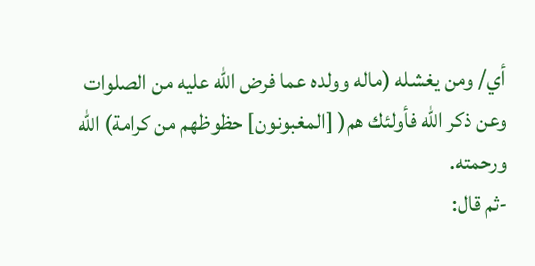أي/ ومن يغشله (ماله وولده عما فرض الله عليه من الصلوات وعن ذكر الله فأولئك هم( [المغبونون] حظوظهم من كرامة) الله ورحمته.
-ثم قال: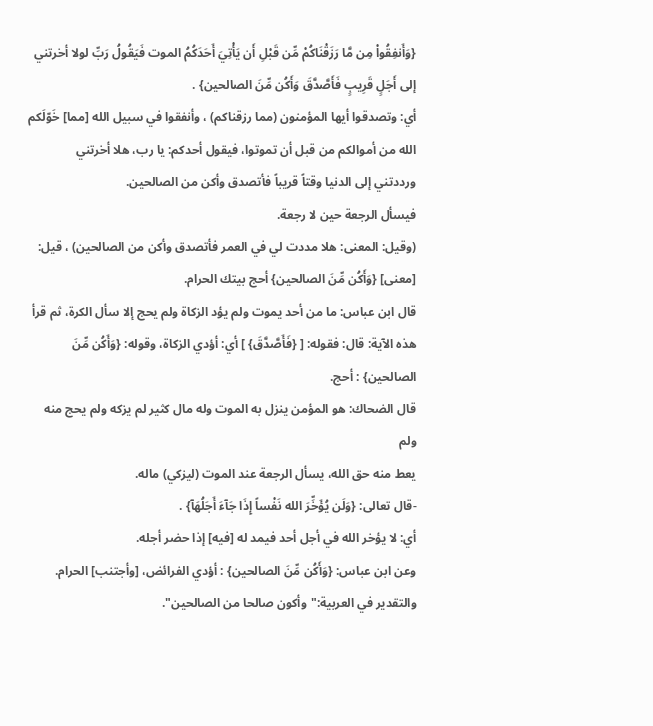{وَأَنفِقُواْ مِن مَّا رَزَقْنَاكُمْ مِّن قَبْلِ أَن يَأْتِيَ أَحَدَكُمُ الموت فَيَقُولُ رَبِّ لولا أخرتني إلى أَجَلٍ قَرِيبٍ فَأَصَّدَّقَ وَأَكُن مِّنَ الصالحين} .
أي: وتصدقوا أيها المؤمنون (مما رزقناكم) ، وأنفقوا في سبيل الله [مما] خَوّلَكم الله من أموالكم من قبل أن تموتوا، فيقول أحدكم: يا رب، هلا أخرتني
ورددتني إلى الدنيا وقتاً قريباً فأتصدق وأكن من الصالحين.
فيسأل الرجعة حين لا رجعة.
(وقيل: المعنى: هلا مددت لي في العمر فأتصدق وأكن من الصالحين) ، قيل: [معنى] {وَأَكُن مِّنَ الصالحين} أحج بيتك الحرام.
قال ابن عباس: ما من أحد يموت ولم يؤد الزكاة ولم يحج إلا سأل الكرة، ثم قرأ هذه الآية: قال: فقوله: [ {فَأَصَّدَّقَ} ] أي: أؤدي الزكاة، وقوله: {وَأَكُن مِّنَ الصالحين} : أحج.
قال الضحاك: هو المؤمن ينزل به الموت وله مال كثير لم يزكه ولم يحج منه ولم
يعط منه حق الله، يسأل الرجعة عند الموت (ليزكي) ماله.
-قال تعالى: {وَلَن يُؤَخِّرَ الله نَفْساً إِذَا جَآءَ أَجَلُهَآ} .
أي: لا يؤخر الله في أجل أحد فيمد له [فيه] إذا حضر أجله.
وعن ابن عباس: {وَأَكُن مِّنَ الصالحين} : أؤدي الفرائض، [وأجتنب] الحرام. والتقدير في العربية:"وأكون صالحا من الصالحين".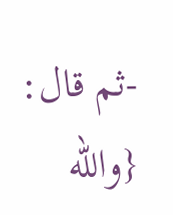-ثم قال: {والله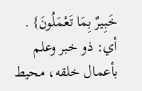خَبِيرٌ بِمَا تَعْمَلُونَ} .
أي: ذو خبر وعلم بأعمال خلقه، محيط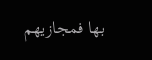بها فمجازيهم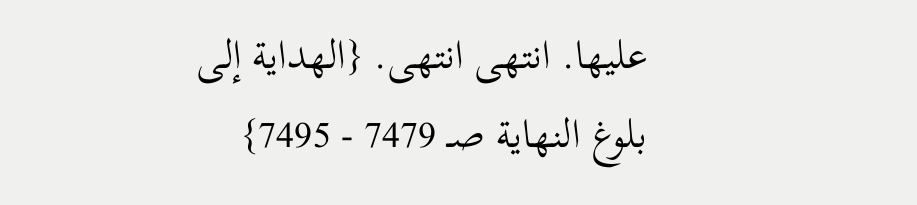عليها. انتهى انتهى. {الهداية إلى بلوغ النهاية صـ 7479 - 7495}